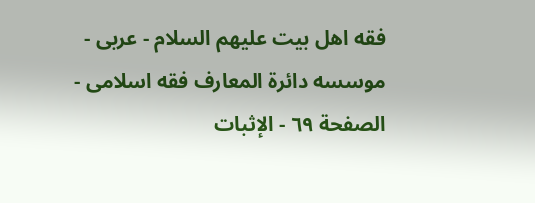فقه اهل بیت علیهم السلام - عربی - موسسه دائرة المعارف فقه اسلامی - الصفحة ٦٩ - الإثبات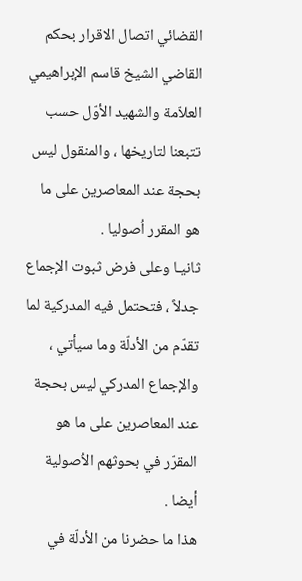القضائي اتصال الاقرار بحكم القاضي الشيخ قاسم الإبراهيمي
العلاّمة والشهيد الأوّل حسب تتبعنا لتاريخها ، والمنقول ليس بحجة عند المعاصرين على ما هو المقرر اُصوليا .
ثانيـا وعلى فرض ثبوت الإجماع جدلاً ، فتحتمل فيه المدركية لما تقدّم من الأدلّة وما سيأتي ، والإجماع المدركي ليس بحجة عند المعاصرين على ما هو المقرّر في بحوثهم الاُصولية أيضا .
هذا ما حضرنا من الأدلّة في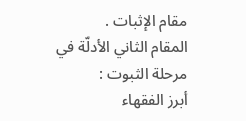مقام الإثبات .
المقام الثاني الأدلّة في مرحلة الثبوت :
أبرز الفقهاء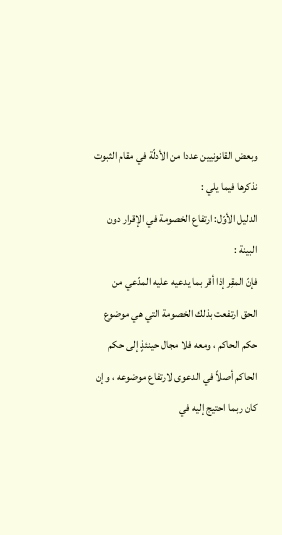وبعض القانونيين عددا من الأدلّة في مقام الثبوت نذكرها فيما يلي :
الدليل الأوّل: ارتفاع الخصومة في الإقرار دون البينة :
فإنّ المقِر إذا أقر بما يدعيه عليه المدّعي من الحق ارتفعت بذلك الخصومة التي هي موضوع حكم الحاكم ، ومعه فلا مجال حينئذٍ إلى حكم الحاكم أصلاً في الدعوى لارتفاع موضوعه ، وإن كان ربما احتيج إليه في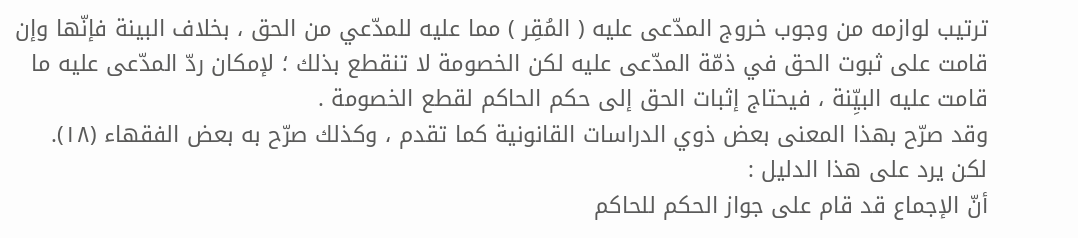ترتيب لوازمه من وجوب خروج المدّعى عليه ( المُقِر ) مما عليه للمدّعي من الحق ، بخلاف البينة فإنّها وإن قامت على ثبوت الحق في ذمّة المدّعى عليه لكن الخصومة لا تنقطع بذلك ؛ لإمكان ردّ المدّعى عليه ما قامت عليه البيِّنة ، فيحتاج إثبات الحق إلى حكم الحاكم لقطع الخصومة .
وقد صرّح بهذا المعنى بعض ذوي الدراسات القانونية كما تقدم ، وكذلك صرّح به بعض الفقهاء (١٨).
لكن يرد على هذا الدليل :
أنّ الإجماع قد قام على جواز الحكم للحاكم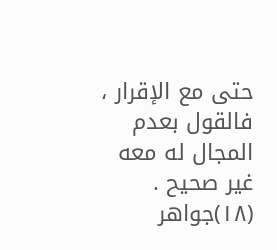حتى مع الإقرار ، فالقول بعدم المجال له معه غير صحيح .
(١٨)جواهر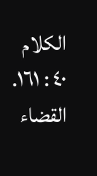الكلام ٤٠ : ١٦١. القضاء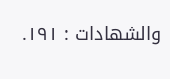والشهادات : ١٩١.